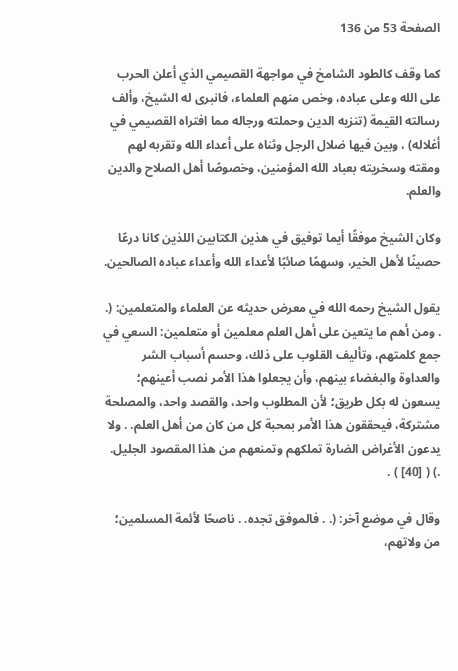الصفحة 53 من 136

كما وقف كالطود الشامخ في مواجهة القصيمي الذي أعلن الحرب على الله وعلى عباده، وخص منهم العلماء، فانبرى له الشيخ، وألف رسالته القيمة (تنزيه الدين وحملته ورجاله مما افتراه القصيمي في أغلاله) ، وبين فيها ضلال الرجل وثناه على أعداء الله وتقربه لهم ومقته وسخريته بعباد الله المؤمنين، وخصوصًا أهل الصلاح والدين والعلم.

وكان الشيخ موفقًا أيما توفيق في هذين الكتابين اللذين كانا درعًا حصينًا لأهل الخير، وسهمًا صائبًا لأعداء الله وأعداء عباده الصالحين.

يقول الشيخ رحمه الله في معرض حديثه عن العلماء والمتعلمين: (. . ومن أهم ما يتعين على أهل العلم معلمين أو متعلمين: السعي في جمع كلمتهم، وتأليف القلوب على ذلك، وحسم أسباب الشر والعداوة والبغضاء بينهم، وأن يجعلوا هذا الأمر نصب أعينهم؛ يسعون له بكل طريق؛ لأن المطلوب واحد، والقصد واحد، والمصلحة مشتركة، فيحققون هذا الأمر بمحبة كل من كان من أهل العلم. . ولا يدعون الأغراض الضارة تملكهم وتمنعهم من هذا المقصود الجليل. .) ( [40] ) .

وقال في موضع آخر: (. . فالموفق تجده. . ناصحًا لأئمة المسلمين؛ من ولاتهم،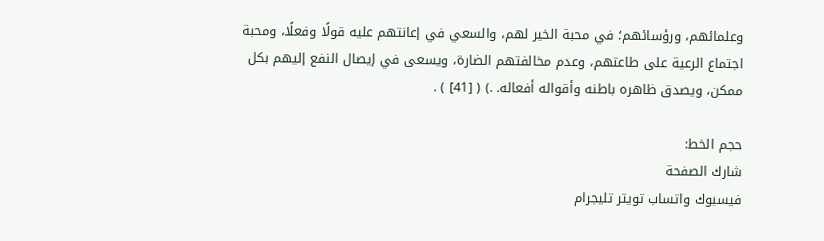وعلمائهم، ورؤسائهم؛ في محبة الخير لهم، والسعي في إعانتهم عليه قولًا وفعلًا، ومحبة اجتماع الرعية على طاعتهم، وعدم مخالفتهم الضارة، ويسعى في إيصال النفع إليهم بكل ممكن، ويصدق ظاهره باطنه وأقواله أفعاله. .) ( [41] ) .

حجم الخط:
شارك الصفحة
فيسبوك واتساب تويتر تليجرام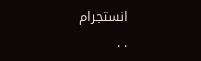انستجرام
. .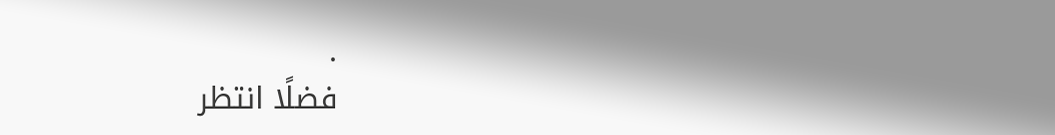.
فضلًا انتظر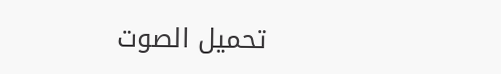تحميل الصوت